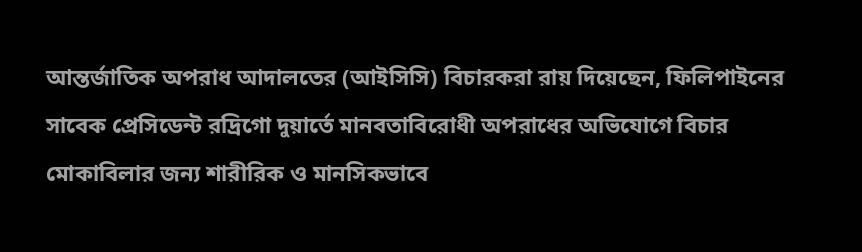আন্তর্জাতিক অপরাধ আদালতের (আইসিসি) বিচারকরা রায় দিয়েছেন, ফিলিপাইনের সাবেক প্রেসিডেন্ট রদ্রিগো দুয়ার্তে মানবতাবিরোধী অপরাধের অভিযোগে বিচার মোকাবিলার জন্য শারীরিক ও মানসিকভাবে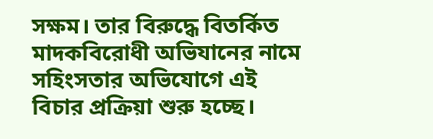সক্ষম। তার বিরুদ্ধে বিতর্কিত মাদকবিরোধী অভিযানের নামে সহিংসতার অভিযোগে এই বিচার প্রক্রিয়া শুরু হচ্ছে।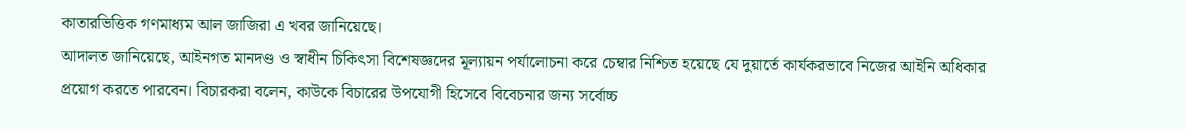কাতারভিত্তিক গণমাধ্যম আল জাজিরা এ খবর জানিয়েছে।
আদালত জানিয়েছে, আইনগত মানদণ্ড ও স্বাধীন চিকিৎসা বিশেষজ্ঞদের মূল্যায়ন পর্যালোচনা করে চেম্বার নিশ্চিত হয়েছে যে দুয়ার্তে কার্যকরভাবে নিজের আইনি অধিকার প্রয়োগ করতে পারবেন। বিচারকরা বলেন, কাউকে বিচারের উপযোগী হিসেবে বিবেচনার জন্য সর্বোচ্চ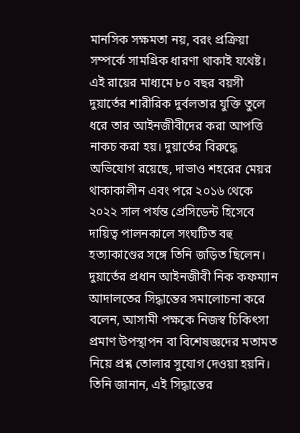মানসিক সক্ষমতা নয়, বরং প্রক্রিয়া সম্পর্কে সামগ্রিক ধারণা থাকাই যথেষ্ট।
এই রায়ের মাধ্যমে ৮০ বছর বয়সী দুয়ার্তের শারীরিক দুর্বলতার যুক্তি তুলে ধরে তার আইনজীবীদের করা আপত্তি নাকচ করা হয়। দুয়ার্তের বিরুদ্ধে অভিযোগ রয়েছে, দাভাও শহরের মেয়র থাকাকালীন এবং পরে ২০১৬ থেকে ২০২২ সাল পর্যন্ত প্রেসিডেন্ট হিসেবে দায়িত্ব পালনকালে সংঘটিত বহু হত্যাকাণ্ডের সঙ্গে তিনি জড়িত ছিলেন।
দুয়ার্তের প্রধান আইনজীবী নিক কফম্যান আদালতের সিদ্ধান্তের সমালোচনা করে বলেন, আসামী পক্ষকে নিজস্ব চিকিৎসা প্রমাণ উপস্থাপন বা বিশেষজ্ঞদের মতামত নিয়ে প্রশ্ন তোলার সুযোগ দেওয়া হয়নি। তিনি জানান, এই সিদ্ধান্তের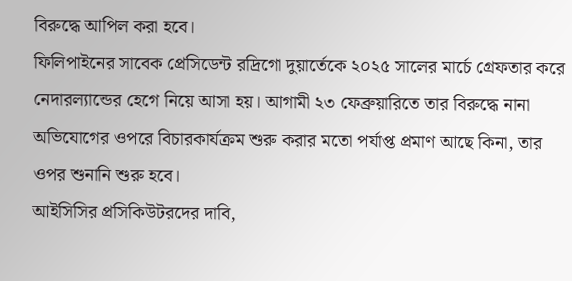বিরুদ্ধে আপিল করা হবে।
ফিলিপাইনের সাবেক প্রেসিডেন্ট রদ্রিগো দুয়ার্তেকে ২০২৫ সালের মার্চে গ্রেফতার করে নেদারল্যান্ডের হেগে নিয়ে আসা হয়। আগামী ২৩ ফেব্রুয়ারিতে তার বিরুদ্ধে নানা অভিযোগের ওপরে বিচারকার্যক্রম শুরু করার মতো পর্যাপ্ত প্রমাণ আছে কিনা, তার ওপর শুনানি শুরু হবে।
আইসিসির প্রসিকিউটরদের দাবি,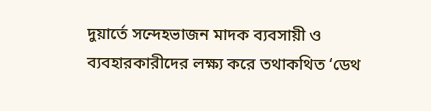দুয়ার্তে সন্দেহভাজন মাদক ব্যবসায়ী ও ব্যবহারকারীদের লক্ষ্য করে তথাকথিত ‘ডেথ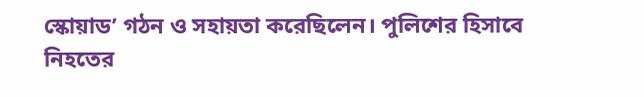স্কোয়াড’ গঠন ও সহায়তা করেছিলেন। পুলিশের হিসাবে নিহতের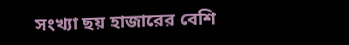সংখ্যা ছয় হাজারের বেশি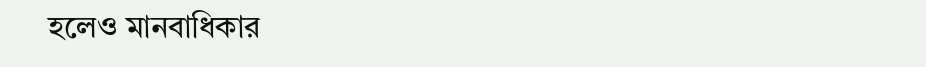হলেও মানবাধিকার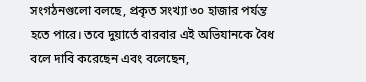সংগঠনগুলো বলছে, প্রকৃত সংখ্যা ৩০ হাজার পর্যন্ত হতে পারে। তবে দুয়ার্তে বারবার এই অভিযানকে বৈধ বলে দাবি করেছেন এবং বলেছেন,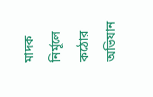মাদক নির্মূলে কঠোর অভিযান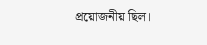প্রয়োজনীয় ছিল।